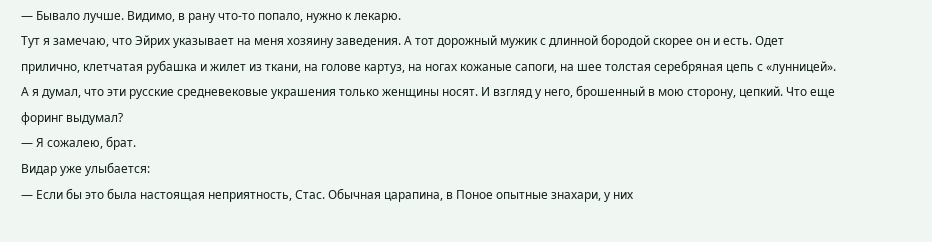— Бывало лучше. Видимо, в рану что-то попало, нужно к лекарю.
Тут я замечаю, что Эйрих указывает на меня хозяину заведения. А тот дорожный мужик с длинной бородой скорее он и есть. Одет прилично, клетчатая рубашка и жилет из ткани, на голове картуз, на ногах кожаные сапоги, на шее толстая серебряная цепь с «лунницей». А я думал, что эти русские средневековые украшения только женщины носят. И взгляд у него, брошенный в мою сторону, цепкий. Что еще форинг выдумал?
— Я сожалею, брат.
Видар уже улыбается:
— Если бы это была настоящая неприятность, Стас. Обычная царапина, в Поное опытные знахари, у них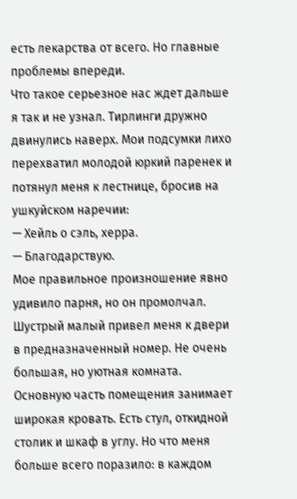есть лекарства от всего. Но главные проблемы впереди.
Что такое серьезное нас ждет дальше я так и не узнал. Тирлинги дружно двинулись наверх. Мои подсумки лихо перехватил молодой юркий паренек и потянул меня к лестнице, бросив на ушкуйском наречии:
— Хейль о сэль, херра.
— Благодарствую.
Мое правильное произношение явно удивило парня, но он промолчал. Шустрый малый привел меня к двери в предназначенный номер. Не очень большая, но уютная комната. Основную часть помещения занимает широкая кровать. Есть стул, откидной столик и шкаф в углу. Но что меня больше всего поразило: в каждом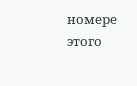номере этого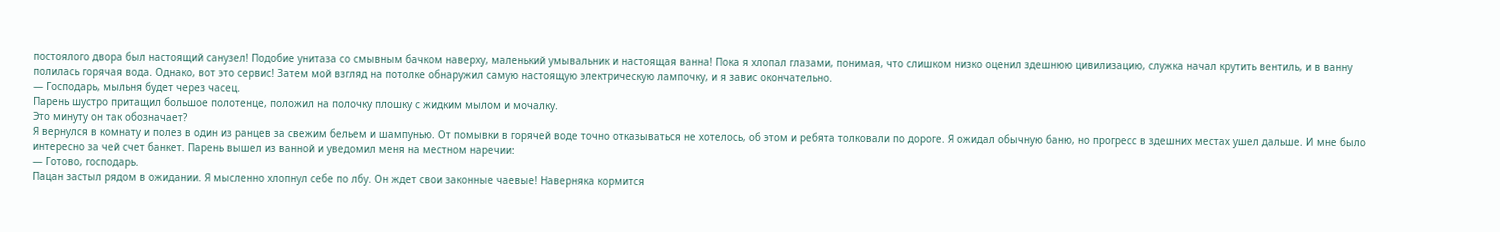постоялого двора был настоящий санузел! Подобие унитаза со смывным бачком наверху, маленький умывальник и настоящая ванна! Пока я хлопал глазами, понимая, что слишком низко оценил здешнюю цивилизацию, служка начал крутить вентиль, и в ванну полилась горячая вода. Однако, вот это сервис! Затем мой взгляд на потолке обнаружил самую настоящую электрическую лампочку, и я завис окончательно.
— Господарь, мыльня будет через часец.
Парень шустро притащил большое полотенце, положил на полочку плошку с жидким мылом и мочалку.
Это минуту он так обозначает?
Я вернулся в комнату и полез в один из ранцев за свежим бельем и шампунью. От помывки в горячей воде точно отказываться не хотелось, об этом и ребята толковали по дороге. Я ожидал обычную баню, но прогресс в здешних местах ушел дальше. И мне было интересно за чей счет банкет. Парень вышел из ванной и уведомил меня на местном наречии:
— Готово, господарь.
Пацан застыл рядом в ожидании. Я мысленно хлопнул себе по лбу. Он ждет свои законные чаевые! Наверняка кормится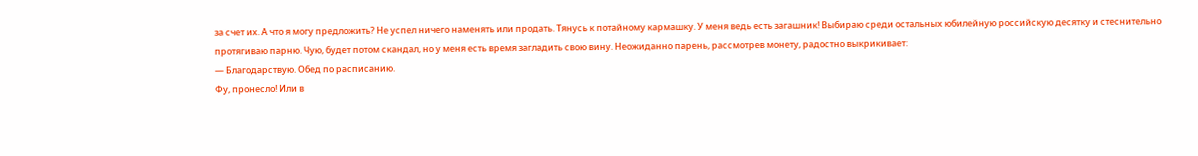за счет их. А что я могу предложить? Не успел ничего наменять или продать. Тянусь к потайному кармашку. У меня ведь есть загашник! Выбираю среди остальных юбилейную российскую десятку и стеснительно протягиваю парню. Чую, будет потом скандал, но у меня есть время загладить свою вину. Неожиданно парень, рассмотрев монету, радостно выкрикивает:
— Благодарствую. Обед по расписанию.
Фу, пронесло! Или в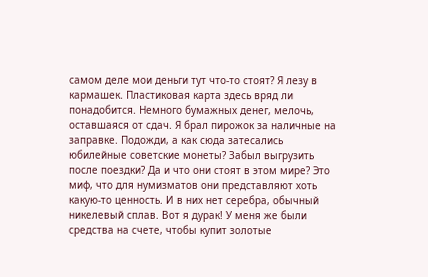самом деле мои деньги тут что-то стоят? Я лезу в кармашек. Пластиковая карта здесь вряд ли понадобится. Немного бумажных денег, мелочь, оставшаяся от сдач. Я брал пирожок за наличные на заправке. Подожди, а как сюда затесались юбилейные советские монеты? Забыл выгрузить после поездки? Да и что они стоят в этом мире? Это миф, что для нумизматов они представляют хоть какую-то ценность. И в них нет серебра, обычный никелевый сплав. Вот я дурак! У меня же были средства на счете, чтобы купит золотые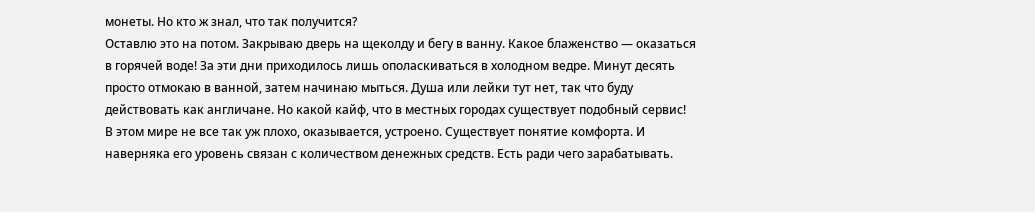монеты. Но кто ж знал, что так получится?
Оставлю это на потом. Закрываю дверь на щеколду и бегу в ванну. Какое блаженство — оказаться в горячей воде! За эти дни приходилось лишь ополаскиваться в холодном ведре. Минут десять просто отмокаю в ванной, затем начинаю мыться. Душа или лейки тут нет, так что буду действовать как англичане. Но какой кайф, что в местных городах существует подобный сервис! В этом мире не все так уж плохо, оказывается, устроено. Существует понятие комфорта. И наверняка его уровень связан с количеством денежных средств. Есть ради чего зарабатывать.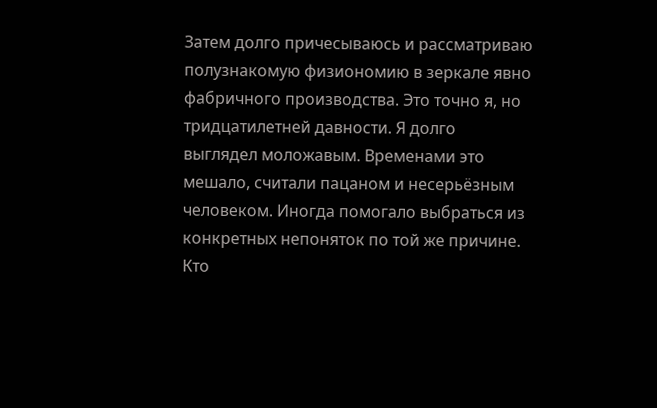Затем долго причесываюсь и рассматриваю полузнакомую физиономию в зеркале явно фабричного производства. Это точно я, но тридцатилетней давности. Я долго выглядел моложавым. Временами это мешало, считали пацаном и несерьёзным человеком. Иногда помогало выбраться из конкретных непоняток по той же причине. Кто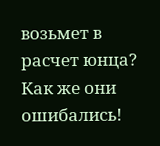возьмет в расчет юнца? Как же они ошибались!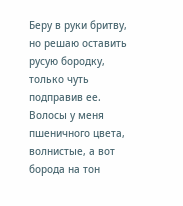Беру в руки бритву, но решаю оставить русую бородку, только чуть подправив ее. Волосы у меня пшеничного цвета, волнистые, а вот борода на тон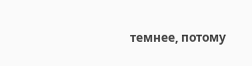темнее, потому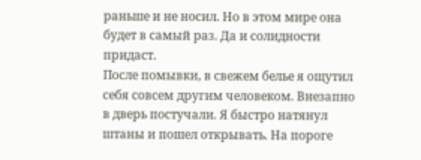раньше и не носил. Но в этом мире она будет в самый раз. Да и солидности придаст.
После помывки, в свежем белье я ощутил себя совсем другим человеком. Внезапно в дверь постучали. Я быстро натянул штаны и пошел открывать. На пороге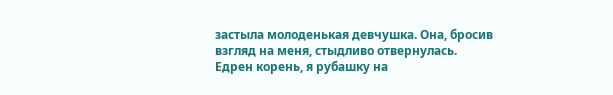застыла молоденькая девчушка. Она, бросив взгляд на меня, стыдливо отвернулась. Едрен корень, я рубашку на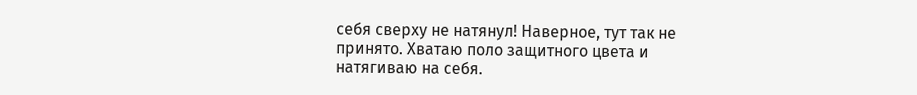себя сверху не натянул! Наверное, тут так не принято. Хватаю поло защитного цвета и натягиваю на себя.